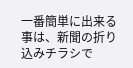一番簡単に出来る事は、新聞の折り込みチラシで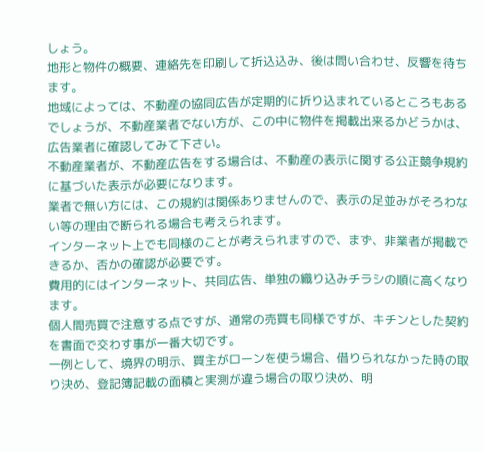しょう。
地形と物件の概要、連絡先を印刷して折込込み、後は問い合わせ、反響を待ちます。
地域によっては、不動産の協同広告が定期的に折り込まれているところもあるでしょうが、不動産業者でない方が、この中に物件を掲載出来るかどうかは、広告業者に確認してみて下さい。
不動産業者が、不動産広告をする場合は、不動産の表示に関する公正競争規約に基づいた表示が必要になります。
業者で無い方には、この規約は関係ありませんので、表示の足並みがそろわない等の理由で断られる場合も考えられます。
インターネット上でも同様のことが考えられますので、まず、非業者が掲載できるか、否かの確認が必要です。
費用的にはインターネット、共同広告、単独の織り込みチラシの順に高くなります。
個人間売買で注意する点ですが、通常の売買も同様ですが、キチンとした契約を書面で交わす事が一番大切です。
一例として、境界の明示、買主がローンを使う場合、借りられなかった時の取り決め、登記簿記載の面積と実測が違う場合の取り決め、明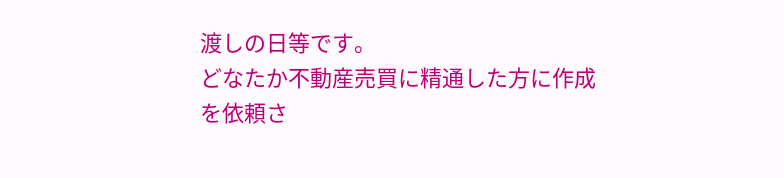渡しの日等です。
どなたか不動産売買に精通した方に作成を依頼さ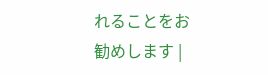れることをお勧めします |